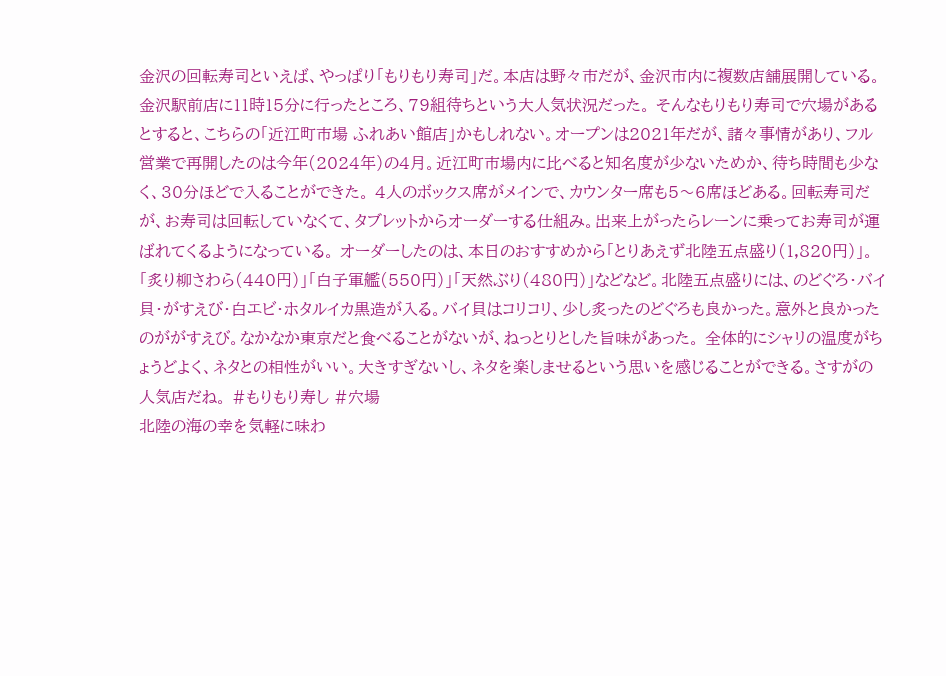金沢の回転寿司といえば、やっぱり「もりもり寿司」だ。本店は野々市だが、金沢市内に複数店舗展開している。金沢駅前店に11時15分に行ったところ、79組待ちという大人気状況だった。 そんなもりもり寿司で穴場があるとすると、こちらの「近江町市場 ふれあい館店」かもしれない。オープンは2021年だが、諸々事情があり、フル営業で再開したのは今年(2024年)の4月。近江町市場内に比べると知名度が少ないためか、待ち時間も少なく、30分ほどで入ることができた。 4人のボックス席がメインで、カウンター席も5〜6席ほどある。回転寿司だが、お寿司は回転していなくて、タブレットからオーダーする仕組み。出来上がったらレーンに乗ってお寿司が運ばれてくるようになっている。 オーダーしたのは、本日のおすすめから「とりあえず北陸五点盛り(1,820円)」。「炙り柳さわら(440円)」「白子軍艦(550円)」「天然ぶり(480円)」などなど。北陸五点盛りには、のどぐろ・バイ貝・がすえび・白エビ・ホタルイカ黒造が入る。バイ貝はコリコリ、少し炙ったのどぐろも良かった。意外と良かったのががすえび。なかなか東京だと食べることがないが、ねっとりとした旨味があった。 全体的にシャリの温度がちょうどよく、ネタとの相性がいい。大きすぎないし、ネタを楽しませるという思いを感じることができる。さすがの人気店だね。 #もりもり寿し #穴場
北陸の海の幸を気軽に味わ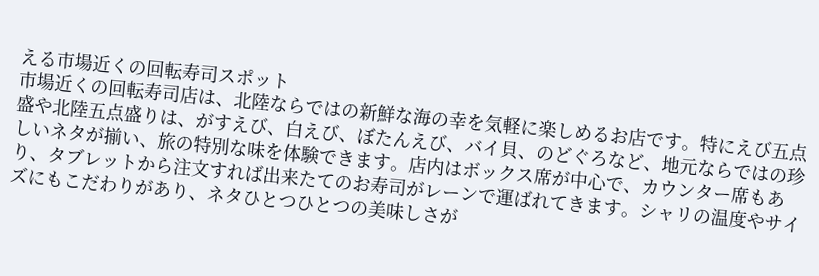える市場近くの回転寿司スポット
市場近くの回転寿司店は、北陸ならではの新鮮な海の幸を気軽に楽しめるお店です。特にえび五点盛や北陸五点盛りは、がすえび、白えび、ぼたんえび、バイ貝、のどぐろなど、地元ならではの珍しいネタが揃い、旅の特別な味を体験できます。店内はボックス席が中心で、カウンター席もあり、タブレットから注文すれば出来たてのお寿司がレーンで運ばれてきます。シャリの温度やサイズにもこだわりがあり、ネタひとつひとつの美味しさが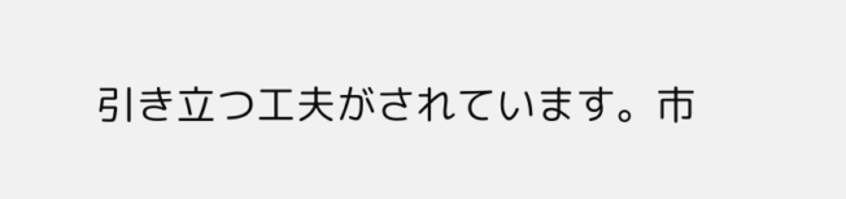引き立つ工夫がされています。市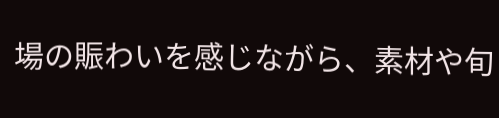場の賑わいを感じながら、素材や旬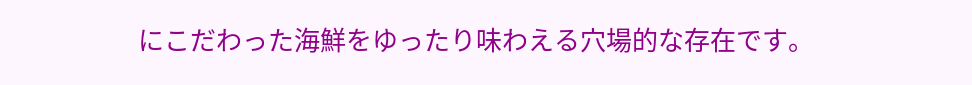にこだわった海鮮をゆったり味わえる穴場的な存在です。